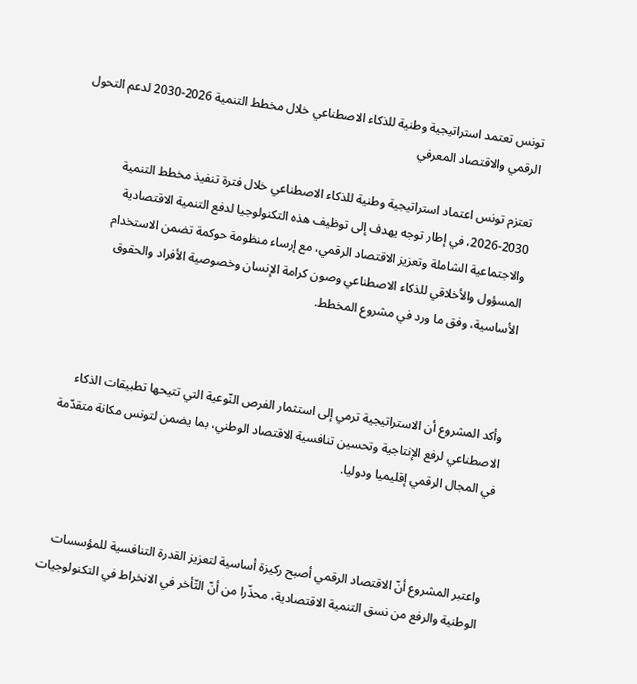تونس تعتمد استراتيجية وطنية للذكاء الاصطناعي خلال مخطط التنمية 2026-2030 لدعم التحول الرقمي والاقتصاد المعرفي

تعتزم تونس اعتماد استراتيجية وطنية للذكاء الاصطناعي خلال فترة تنفيذ مخطط التنمية 2030-2026، في إطار توجه يهدف إلى توظيف هذه التكنولوجيا لدفع التنمية الاقتصادية والاجتماعية الشاملة وتعزيز الاقتصاد الرقمي، مع إرساء منظومة حوكمة تضمن الاستخدام المسؤول والأخلاقي للذكاء الاصطناعي وصون كرامة الإنسان وخصوصية الأفراد والحقوق الأساسية، وفق ما ورد في مشروع المخطط.



وأكد المشروع أن الاستراتيجية ترمي إلى استثمار الفرص النّوعية التي تتيحها تطبيقات الذكاء الاصطناعي لرفع الإنتاجية وتحسين تنافسية الاقتصاد الوطني، بما يضمن لتونس مكانة متقدّمة في المجال الرقمي إقليميا ودوليا.



واعتبر المشروع أنّ الاقتصاد الرقمي أصبح ركيزة أساسية لتعزيز القدرة التنافسية للمؤسسات الوطنية والرفع من نسق التنمية الاقتصادية، محذّرا من أنّ التّأخر في الانخراط في التكنولوجيات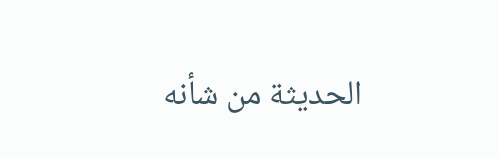الحديثة من شأنه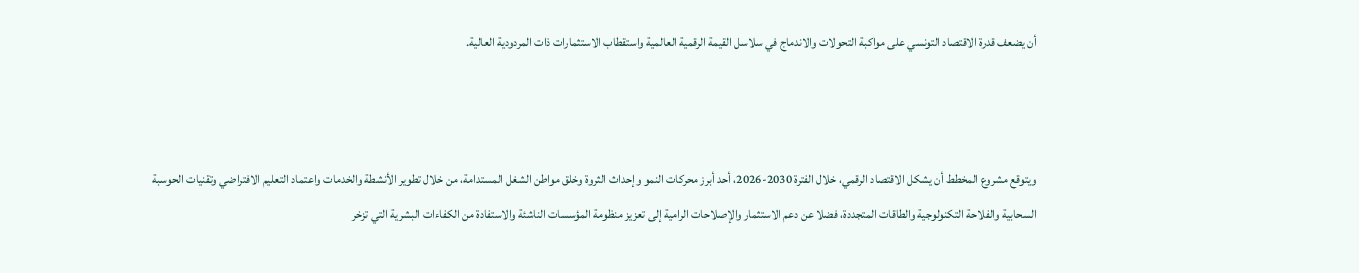أن يضعف قدرة الاقتصاد التونسي على مواكبة التحولات والاندماج في سلاسل القيمة الرقمية العالمية واستقطاب الاستثمارات ذات المردودية العالية.



ويتوقع مشروع المخطط أن يشكل الاقتصاد الرقمي، خلال الفترة 2030-2026، أحد أبرز محركات النمو وإحداث الثروة وخلق مواطن الشغل المستدامة، من خلال تطوير الأنشطة والخدمات واعتماد التعليم الافتراضي وتقنيات الحوسبة السحابية والفلاحة التكنولوجية والطاقات المتجددة، فضلا عن دعم الاستثمار والإصلاحات الرامية إلى تعزيز منظومة المؤسسات الناشئة والاستفادة من الكفاءات البشرية التي تزخر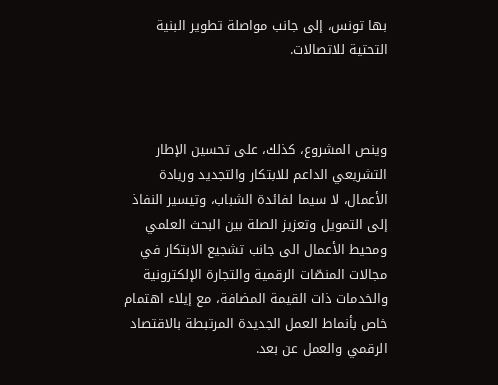بها تونس، إلى جانب مواصلة تطوير البنية التحتية للاتصالات.



وينص المشروع، كذلك، على تحسين الإطار التشريعي الداعم للابتكار والتجديد وريادة الأعمال، لا سيما لفائدة الشباب، وتيسير النفاذ إلى التمويل وتعزيز الصلة بين البحث العلمي ومحيط الأعمال الى جانب تشجيع الابتكار في مجالات المنصّات الرقمية والتجارة الإلكترونية والخدمات ذات القيمة المضافة، مع إيلاء اهتمام خاص بأنماط العمل الجديدة المرتبطة بالاقتصاد الرقمي والعمل عن بعد.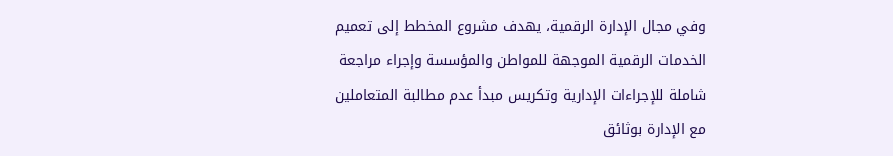وفي مجال الإدارة الرقمية، يهدف مشروع المخطط إلى تعميم الخدمات الرقمية الموجهة للمواطن والمؤسسة وإجراء مراجعة شاملة للإجراءات الإدارية وتكريس مبدأ عدم مطالبة المتعاملين مع الإدارة بوثائق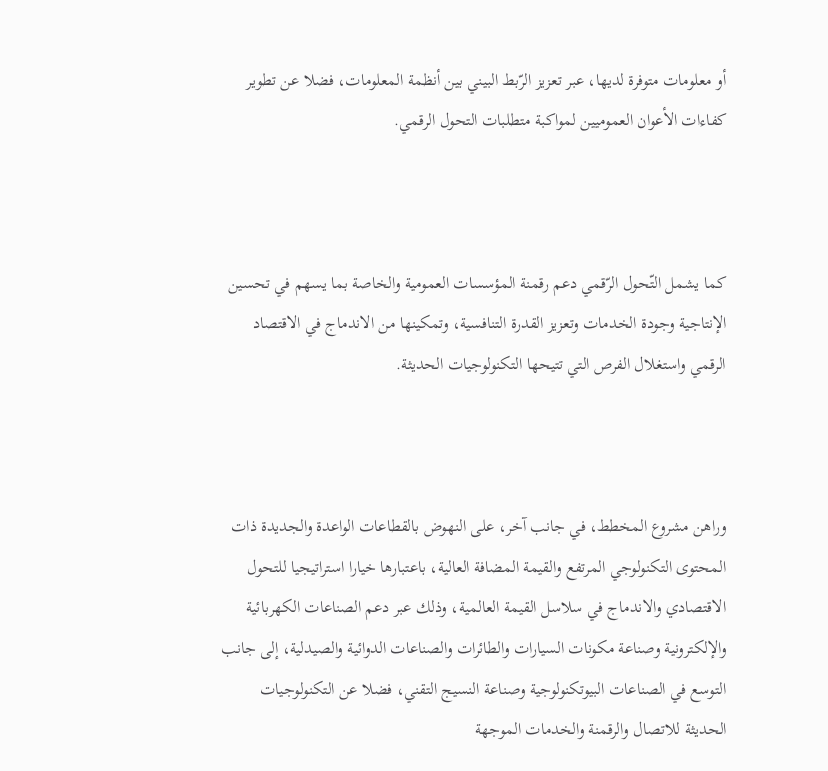أو معلومات متوفرة لديها، عبر تعزيز الرّبط البيني بين أنظمة المعلومات، فضلا عن تطوير كفاءات الأعوان العموميين لمواكبة متطلبات التحول الرقمي.



كما يشمل التّحول الرّقمي دعم رقمنة المؤسسات العمومية والخاصة بما يسهم في تحسين الإنتاجية وجودة الخدمات وتعزيز القدرة التنافسية، وتمكينها من الاندماج في الاقتصاد الرقمي واستغلال الفرص التي تتيحها التكنولوجيات الحديثة.



وراهن مشروع المخطط، في جانب آخر، على النهوض بالقطاعات الواعدة والجديدة ذات المحتوى التكنولوجي المرتفع والقيمة المضافة العالية، باعتبارها خيارا استراتيجيا للتحول الاقتصادي والاندماج في سلاسل القيمة العالمية، وذلك عبر دعم الصناعات الكهربائية والإلكترونية وصناعة مكونات السيارات والطائرات والصناعات الدوائية والصيدلية، إلى جانب التوسع في الصناعات البيوتكنولوجية وصناعة النسيج التقني، فضلا عن التكنولوجيات الحديثة للاتصال والرقمنة والخدمات الموجهة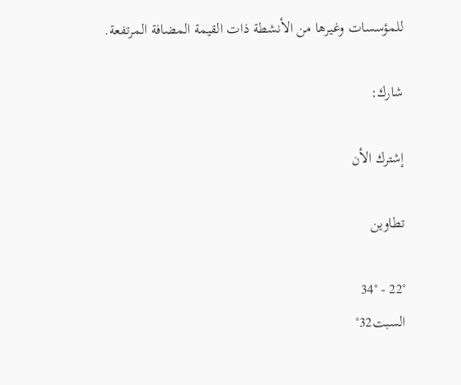للمؤسسات وغيرها من الأنشطة ذات القيمة المضافة المرتفعة.

شارك:

إشترك الأن

تطاوين

22° - 34°
السبت32°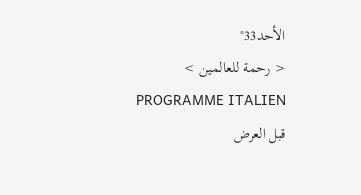الأحد33°
< رحمة للعالمين >
PROGRAMME ITALIEN
قبل العرض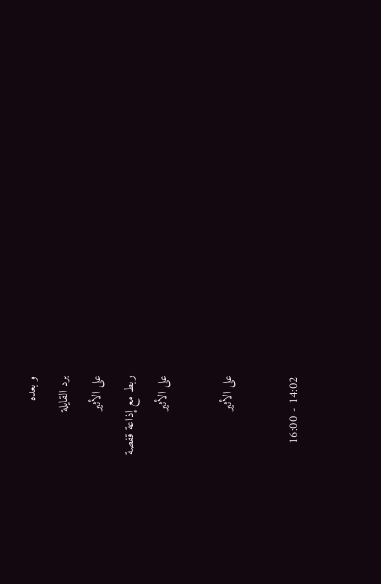و بعده
برد القايلة
على الأثير
ربط مع إذاعة قفصة
على الأثير

على الأثير

14:02 - 16:00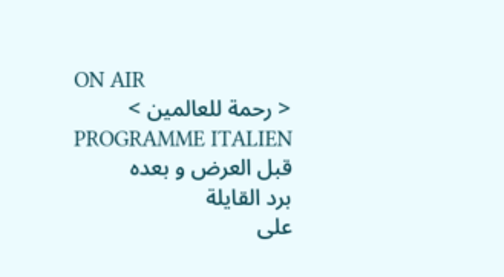ON AIR
< رحمة للعالمين >
PROGRAMME ITALIEN
قبل العرض و بعده
برد القايلة
على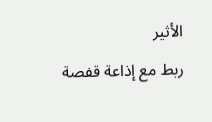الأثير
ربط مع إذاعة قفصة